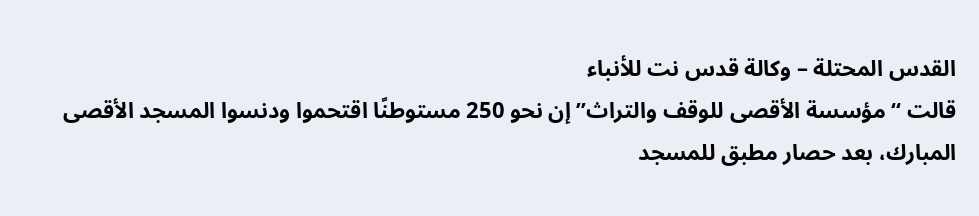القدس المحتلة – وكالة قدس نت للأنباء
قالت “مؤسسة الأقصى للوقف والتراث” إن نحو 250 مستوطنًا اقتحموا ودنسوا المسجد الأقصى المبارك، بعد حصار مطبق للمسجد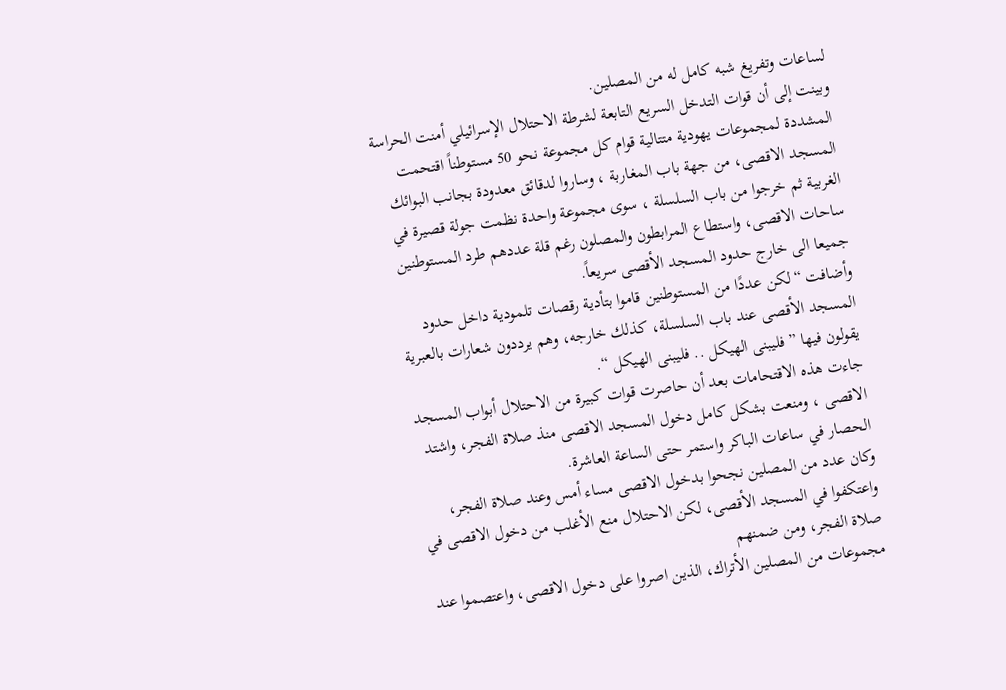لساعات وتفريغ شبه كامل له من المصلين.
وبينت إلى أن قوات التدخل السريع التابعة لشرطة الاحتلال الإسرائيلي أمنت الحراسة المشددة لمجموعات يهودية متتالية قوام كل مجموعة نحو 50 مستوطناً اقتحمت المسجد الاقصى، من جهة باب المغاربة ، وساروا لدقائق معدودة بجانب البوائك الغربية ثم خرجوا من باب السلسلة ، سوى مجموعة واحدة نظمت جولة قصيرة في ساحات الاقصى، واستطاع المرابطون والمصلون رغم قلة عددهم طرد المستوطنين جميعا الى خارج حدود المسجد الأقصى سريعاً.
وأضافت “لكن عددًا من المستوطنين قاموا بتأدية رقصات تلمودية داخل حدود المسجد الأقصى عند باب السلسلة، كذلك خارجه، وهم يرددون شعارات بالعبرية يقولون فيها ” فليبنى الهيكل .. فليبنى الهيكل “.
جاءت هذه الاقتحامات بعد أن حاصرت قوات كبيرة من الاحتلال أبواب المسجد الاقصى ، ومنعت بشكل كامل دخول المسجد الاقصى منذ صلاة الفجر، واشتد الحصار في ساعات الباكر واستمر حتى الساعة العاشرة.
وكان عدد من المصلين نجحوا بدخول الاقصى مساء أمس وعند صلاة الفجر، واعتكفوا في المسجد الأقصى، لكن الاحتلال منع الأغلب من دخول الاقصى في صلاة الفجر، ومن ضمنهم
مجموعات من المصلين الأتراك، الذين اصروا على دخول الاقصى، واعتصموا عند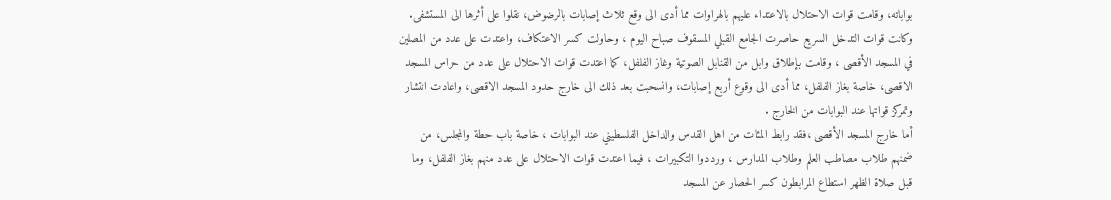بواباته، وقامت قوات الاحتلال بالاعتداء عليهم بالهراوات مما أدى الى وقع ثلاث إصابات بالرضوض، نقلوا على أثرها الى المستشفى.
وكانت قوات التدخل السريع حاصرت الجامع القبلي المسقوف صباح اليوم ، وحاولت كسر الاعتكاف، واعتدت على عدد من المصلين في المسجد الأقصى ، وقامت بإطلاق وابل من القنابل الصوتية وغاز الفلفل، كما اعتدت قوات الاحتلال على عدد من حراس المسجد الاقصى، خاصة بغاز الفلفل، مما أدى الى وقوع أربع إصابات، وانسحبت بعد ذلك الى خارج حدود المسجد الاقصى، واعادت انتشار وتمركز قواتها عند البوابات من الخارج .
أما خارج المسجد الأقصى ،فقد رابط المئات من اهل القدس والداخل الفلسطيني عند البوابات ، خاصة باب حطة والمجلس، من ضمنهم طلاب مصاطب العلم وطلاب المدارس ، ورددوا التكبيرات ، فيما اعتدت قوات الاحتلال على عدد منهم بغاز الفلفل، وما قبل صلاة الظهر استطاع المرابطون كسر الحصار عن المسجد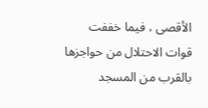الأقصى ، فيما خففت قوات الاحتلال من حواجزها بالقرب من المسجد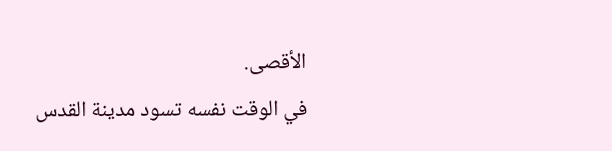الأقصى.
في الوقت نفسه تسود مدينة القدس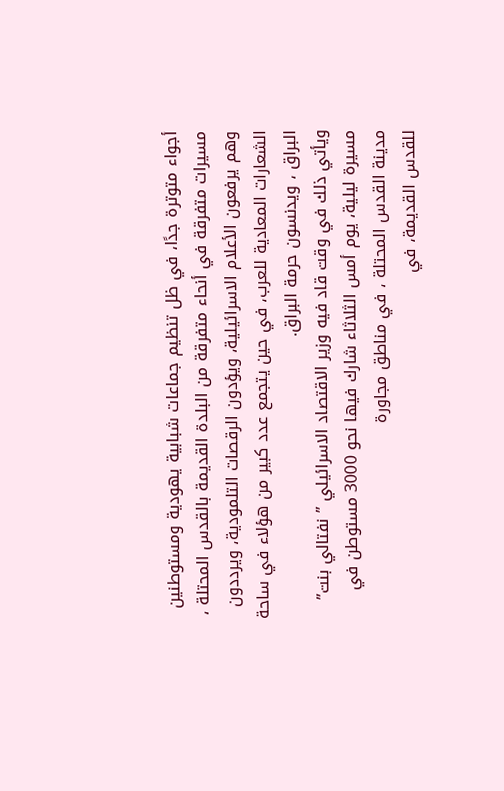أجواء متوترة جدًا، في ظل تنظيم جماعات شبابية يهودية ومستوطنين مسيرات متفرقة في أنحاء متفرقة من البلدة القديمة بالقدس المحتلة ، وهم يرفعون الأعلام الاسرائيلية، ويؤدون الرقصات التلمودية، ويرددون الشعارات المعادية للعرب، في حين يتجمع عدد كبير من هؤلاء في ساحة البراق ، ويدنسون حرمة البراق.
ويأتي ذلك في وقت قاد فيه وزير الاقتصاد الاسرائيلي ” نفتالي بنت” مسيرة ليلية، يوم أمس الثلاثاء شارك فيها نحو 3000 مستوطن في مدينة القدس المحتلة ، في مناطق مجاورة
للقدس القديمة، في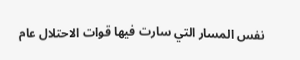نفس المسار التي سارت فيها قوات الاحتلال عام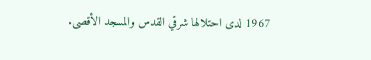1967 لدى احتلالها شرقي القدس والمسجد الأقصى.